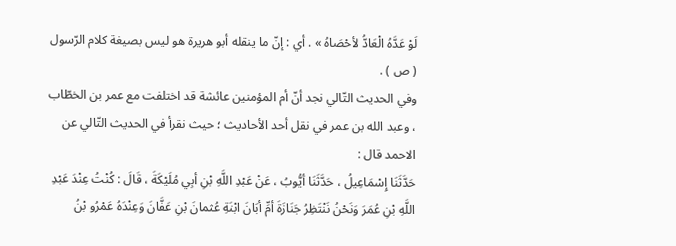لَوْ عَدَّهُ الْعَادُّ لأحْصَاهُ » . أي : إنّ ما ينقله أبو هريرة هو ليس بصيغة كلام الرّسول ( ص ) .
وفي الحديث التّالي نجد أنّ أم المؤمنين عائشة قد اختلفت مع عمر بن الخطّاب ، وعبد الله بن عمر في نقل أحد الأحاديث ؛ حيث نقرأ في الحديث التّالي عن الاحمد قال :
حَدَّثَنَا إِسْمَاعِيلُ ، حَدَّثَنَا أيُّوبُ ، عَنْ عَبْدِ اللَّهِ بْنِ أبِي مُلَيْكَةَ ، قَالَ : كُنْتُ عِنْدَ عَبْدِ اللَّهِ بْنِ عُمَرَ وَنَحْنُ نَنْتَظِرُ جَنَازَةَ أمِّ أبَانَ ابْنَةِ عُثمانَ بْنِ عَفَّانَ وَعِنْدَهُ عَمْرُو بْنُ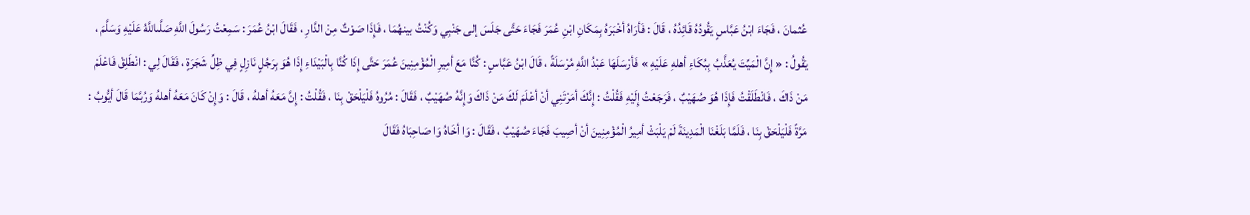عُثمانَ ، فَجَاءَ ابْنُ عَبَّاسٍ يَقُودُهُ قَائِدُهُ ، قَالَ : فَأرَاهُ أخْبَرَهُ بِمَكَانِ ابْنِ عُمَرَ فَجَاءَ حَتَّى جَلَسَ إلى جَنْبِي وَكُنْتُ بينهُمَا ، فَإِذَا صَوْتٌ مِنْ الدَّارِ ، فَقَالَ ابْنُ عُمَرَ : سَمِعْتُ رَسُولَ اللَّهِ صَلَّىاللَّهُ عَلَيْهِ وَسَلَّمَ ، يَقُولُ : « إِنَّ الْمَيِّتَ يُعَذَّبُ بِبُكَاءِ أهلهِ عَلَيْهِ » فَأرْسَلَهَا عَبْدُ اللَّهِ مُرْسَلَةً ، قَالَ ابْنُ عَبَّاسٍ : كُنَّا مَعَ أمِيرِ الْمُؤْمِنِينَ عُمَرَ حَتَّى إِذَا كُنَّا بِالْبَيْدَاءِ إِذَا هُوَ بِرَجُلٍ نَازِلٍ فِي ظِلِّ شَجَرَةٍ ، فَقَالَ لِي : انْطَلِقْ فَاعْلَمْ مَنْ ذَاكَ ، فَانْطَلَقْتُ فَإِذَا هُوَ صُهَيْبٌ ، فَرَجَعْتُ إِلَيْهِ فَقُلْتُ : إِنَّكَ أمَرْتَنِي أنْ أعْلَمَ لَكَ مَنْ ذَاكَ وَإِنَّهُ صُهَيْبٌ ، فَقَالَ : مُرُوهُ فَلْيَلْحَقْ بِنَا ، فَقُلْتُ : إِنَّ مَعَهُ أهلهُ ، قَالَ : وَإِنْ كَانَ مَعَهُ أهلهُ وَرُبَّمَا قَالَ أيُّوبُ : مَرَّةً فَلْيَلْحَقْ بِنَا ، فَلَمَّا بَلَغْنَا الْمَدِينَةَ لَمْ يَلْبَثْ أمِيرُ الْمُؤْمِنِينَ أنْ أصِيبَ فَجَاءَ صُهَيْبٌ ، فَقَالَ : وَا أخَاهُ وَا صَاحِبَاهُ فَقَالَ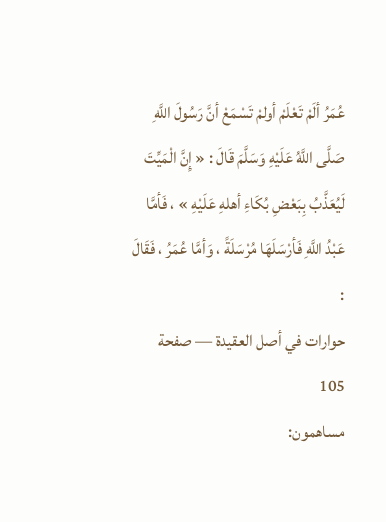عُمَرُ ألَمْ تَعْلَمْ أولمْ تَسْمَعْ أنَّ رَسُولَ اللَّهِ صَلَّى اللَّهُ عَلَيْهِ وَسَلَّمَ قَالَ : « إِنَّ الْمَيِّتَ لَيُعَذَّبُ بِبَعْضِ بُكَاءِ أهلهِ عَلَيْهِ » ، فَأمَّا عَبْدُ اللَّهِ فَأرْسَلَهَا مُرْسَلَةً ، وَأمَّا عُمَرُ ، فَقَالَ :
حوارات في أصل العقيدة — صفحة 105
مساهمون: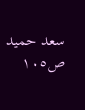سعد حميد
ص١٠٥